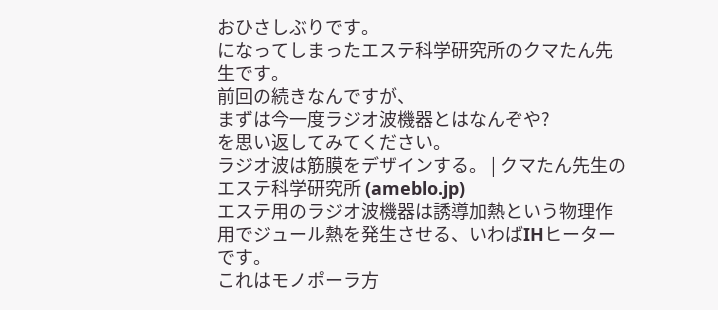おひさしぶりです。
になってしまったエステ科学研究所のクマたん先生です。
前回の続きなんですが、
まずは今一度ラジオ波機器とはなんぞや?
を思い返してみてください。
ラジオ波は筋膜をデザインする。 | クマたん先生のエステ科学研究所 (ameblo.jp)
エステ用のラジオ波機器は誘導加熱という物理作用でジュール熱を発生させる、いわばIHヒーターです。
これはモノポーラ方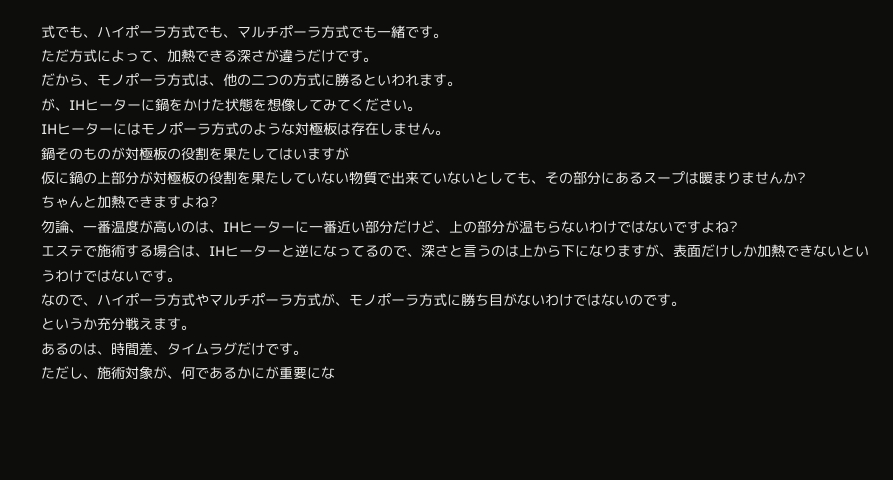式でも、ハイポーラ方式でも、マルチポーラ方式でも一緒です。
ただ方式によって、加熱できる深さが違うだけです。
だから、モノポーラ方式は、他の二つの方式に勝るといわれます。
が、IHヒーターに鍋をかけた状態を想像してみてください。
IHヒーターにはモノポーラ方式のような対極板は存在しません。
鍋そのものが対極板の役割を果たしてはいますが
仮に鍋の上部分が対極板の役割を果たしていない物質で出来ていないとしても、その部分にあるスープは暖まりませんか?
ちゃんと加熱できますよね?
勿論、一番温度が高いのは、IHヒーターに一番近い部分だけど、上の部分が温もらないわけではないですよね?
エステで施術する場合は、IHヒーターと逆になってるので、深さと言うのは上から下になりますが、表面だけしか加熱できないというわけではないです。
なので、ハイポーラ方式やマルチポーラ方式が、モノポーラ方式に勝ち目がないわけではないのです。
というか充分戦えます。
あるのは、時間差、タイムラグだけです。
ただし、施術対象が、何であるかにが重要にな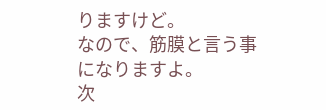りますけど。
なので、筋膜と言う事になりますよ。
次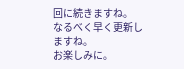回に続きますね。
なるべく早く更新しますね。
お楽しみに。